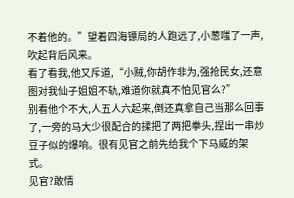不着他的。”望着四海镖局的人跑远了,小葱嗤了一声,吹起背后风来。
看了看我,他又斥道,“小贼,你胡作非为,强抢民女,还意图对我仙子姐姐不轨,难道你就真不怕见官么?”
别看他个不大,人五人六起来,倒还真拿自己当那么回事了,一旁的马大少很配合的揉把了两把拳头,捏出一串炒豆子似的爆响。很有见官之前先给我个下马威的架式。
见官?敢情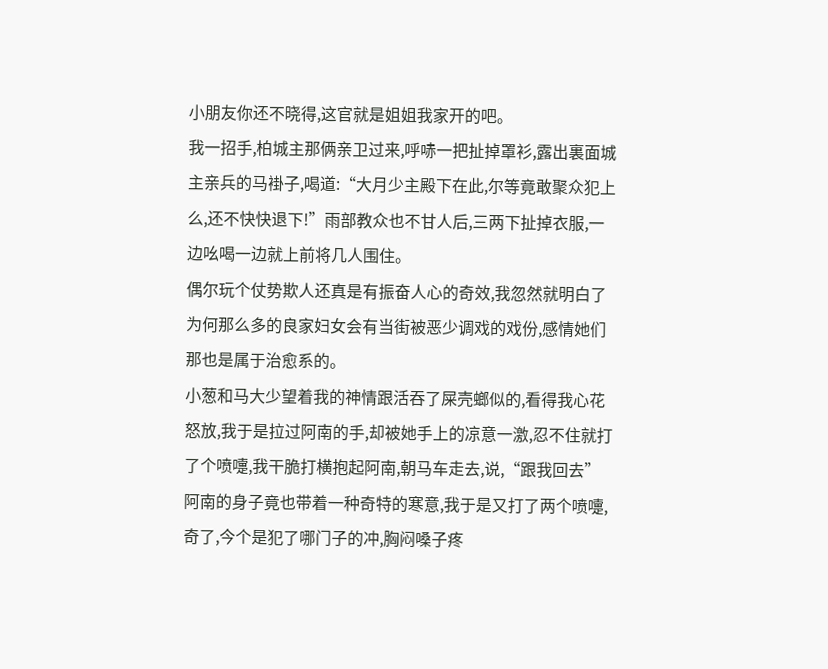小朋友你还不晓得,这官就是姐姐我家开的吧。
我一招手,柏城主那俩亲卫过来,呼哧一把扯掉罩衫,露出裏面城主亲兵的马褂子,喝道:“大月少主殿下在此,尔等竟敢聚众犯上么,还不快快退下!”雨部教众也不甘人后,三两下扯掉衣服,一边吆喝一边就上前将几人围住。
偶尔玩个仗势欺人还真是有振奋人心的奇效,我忽然就明白了为何那么多的良家妇女会有当街被恶少调戏的戏份,感情她们那也是属于治愈系的。
小葱和马大少望着我的神情跟活吞了屎壳螂似的,看得我心花怒放,我于是拉过阿南的手,却被她手上的凉意一激,忍不住就打了个喷嚏,我干脆打横抱起阿南,朝马车走去,说,“跟我回去”阿南的身子竟也带着一种奇特的寒意,我于是又打了两个喷嚏,奇了,今个是犯了哪门子的冲,胸闷嗓子疼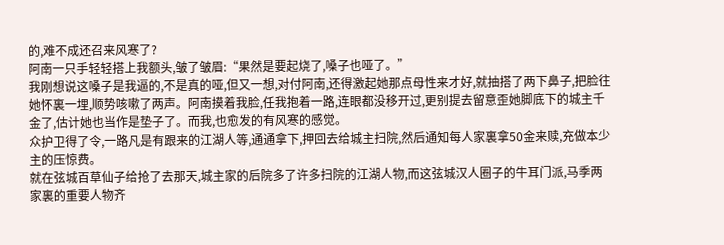的,难不成还召来风寒了?
阿南一只手轻轻搭上我额头,皱了皱眉:“果然是要起烧了,嗓子也哑了。”
我刚想说这嗓子是我逼的,不是真的哑,但又一想,对付阿南,还得激起她那点母性来才好,就抽搭了两下鼻子,把脸往她怀裏一埋,顺势咳嗽了两声。阿南摸着我脸,任我抱着一路,连眼都没移开过,更别提去留意歪她脚底下的城主千金了,估计她也当作是垫子了。而我,也愈发的有风寒的感觉。
众护卫得了令,一路凡是有跟来的江湖人等,通通拿下,押回去给城主扫院,然后通知每人家裏拿50金来赎,充做本少主的压惊费。
就在弦城百草仙子给抢了去那天,城主家的后院多了许多扫院的江湖人物,而这弦城汉人圈子的牛耳门派,马季两家裏的重要人物齐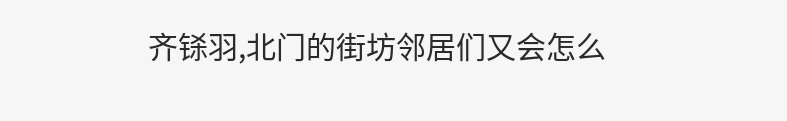齐铩羽,北门的街坊邻居们又会怎么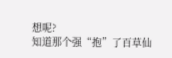想呢?
知道那个强“抱”了百草仙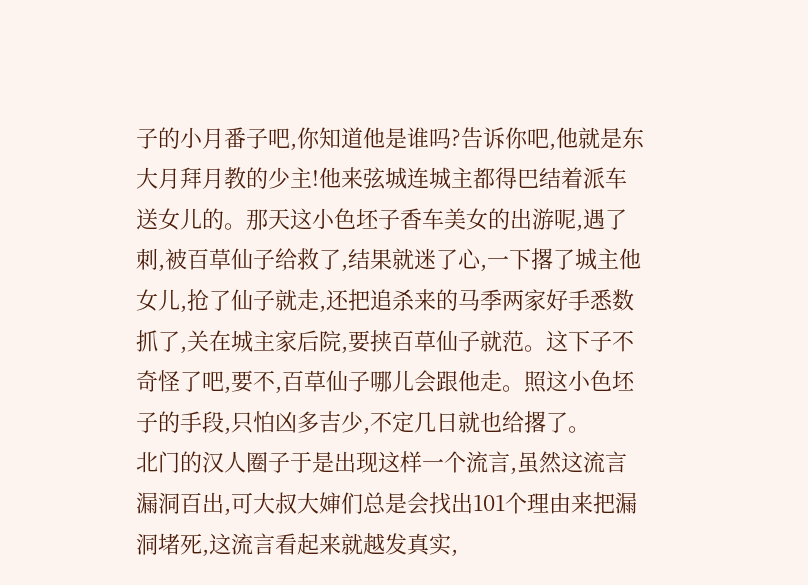子的小月番子吧,你知道他是谁吗?告诉你吧,他就是东大月拜月教的少主!他来弦城连城主都得巴结着派车送女儿的。那天这小色坯子香车美女的出游呢,遇了刺,被百草仙子给救了,结果就迷了心,一下撂了城主他女儿,抢了仙子就走,还把追杀来的马季两家好手悉数抓了,关在城主家后院,要挟百草仙子就范。这下子不奇怪了吧,要不,百草仙子哪儿会跟他走。照这小色坯子的手段,只怕凶多吉少,不定几日就也给撂了。
北门的汉人圈子于是出现这样一个流言,虽然这流言漏洞百出,可大叔大婶们总是会找出101个理由来把漏洞堵死,这流言看起来就越发真实,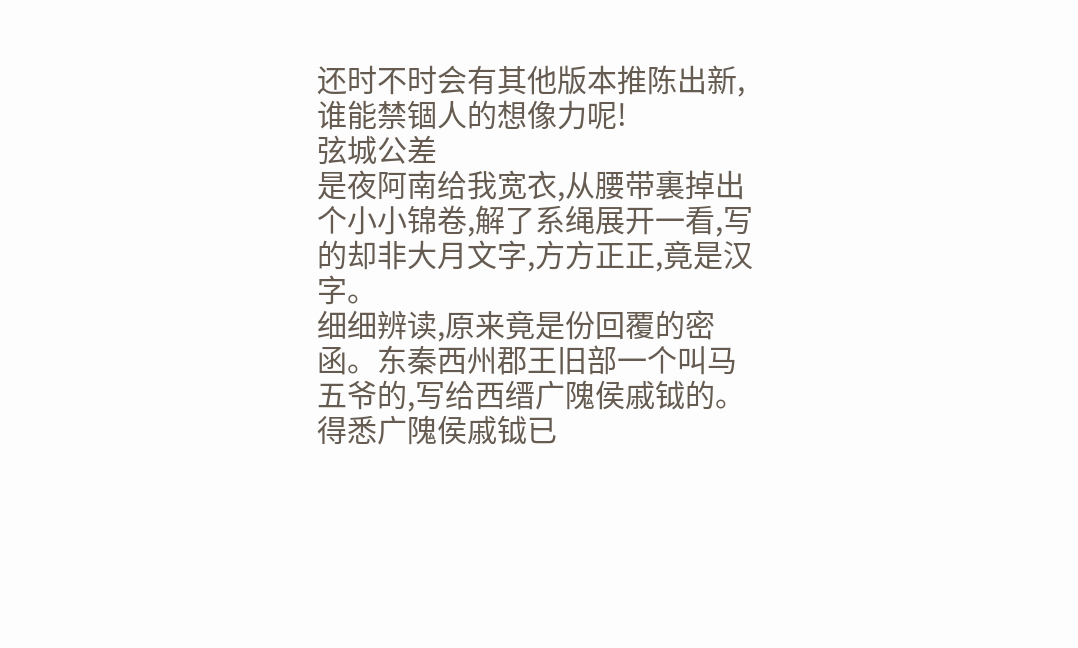还时不时会有其他版本推陈出新,谁能禁锢人的想像力呢!
弦城公差
是夜阿南给我宽衣,从腰带裏掉出个小小锦卷,解了系绳展开一看,写的却非大月文字,方方正正,竟是汉字。
细细辨读,原来竟是份回覆的密函。东秦西州郡王旧部一个叫马五爷的,写给西缙广隗侯戚钺的。
得悉广隗侯戚钺已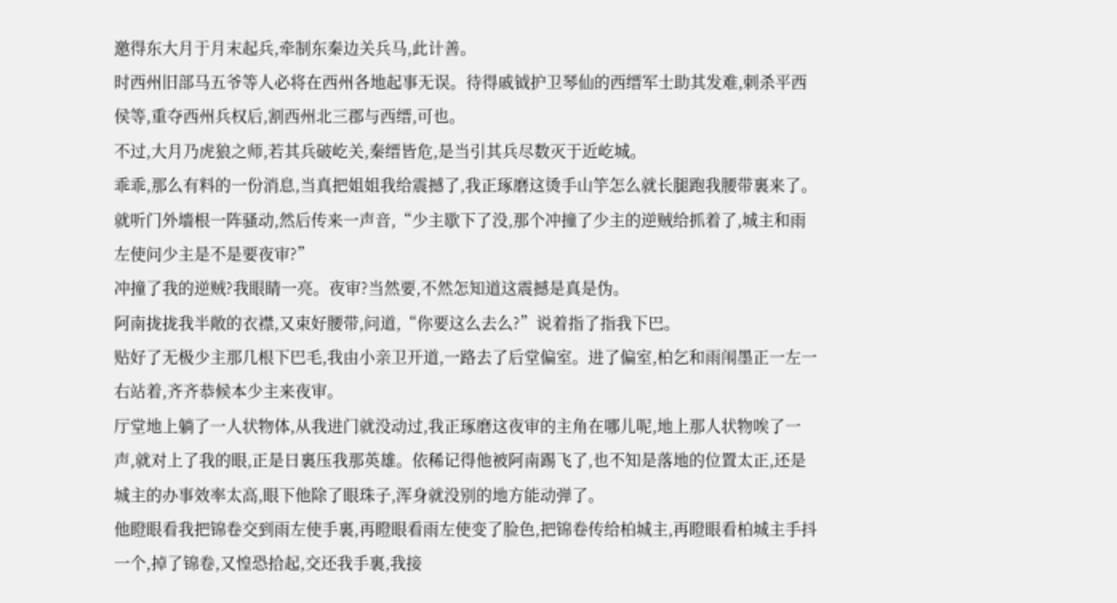邀得东大月于月末起兵,牵制东秦边关兵马,此计善。
时西州旧部马五爷等人必将在西州各地起事无误。待得戚钺护卫琴仙的西缙军士助其发难,刺杀平西侯等,重夺西州兵权后,割西州北三郡与西缙,可也。
不过,大月乃虎狼之师,若其兵破屹关,秦缙皆危,是当引其兵尽数灭于近屹城。
乖乖,那么有料的一份消息,当真把姐姐我给震撼了,我正琢磨这烫手山竽怎么就长腿跑我腰带裏来了。
就听门外墻根一阵骚动,然后传来一声音,“少主歇下了没,那个冲撞了少主的逆贼给抓着了,城主和雨左使问少主是不是要夜审?”
冲撞了我的逆贼?我眼睛一亮。夜审?当然要,不然怎知道这震撼是真是伪。
阿南拢拢我半敞的衣襟,又束好腰带,问道,“你要这么去么?”说着指了指我下巴。
贴好了无极少主那几根下巴毛,我由小亲卫开道,一路去了后堂偏室。进了偏室,柏乞和雨闱墨正一左一右站着,齐齐恭候本少主来夜审。
厅堂地上躺了一人状物体,从我进门就没动过,我正琢磨这夜审的主角在哪儿呢,地上那人状物唉了一声,就对上了我的眼,正是日裏压我那英雄。依稀记得他被阿南踢飞了,也不知是落地的位置太正,还是城主的办事效率太高,眼下他除了眼珠子,浑身就没别的地方能动弹了。
他瞪眼看我把锦卷交到雨左使手裏,再瞪眼看雨左使变了脸色,把锦卷传给柏城主,再瞪眼看柏城主手抖一个,掉了锦卷,又惶恐拾起,交还我手裏,我接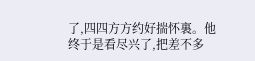了,四四方方约好揣怀裏。他终于是看尽兴了,把差不多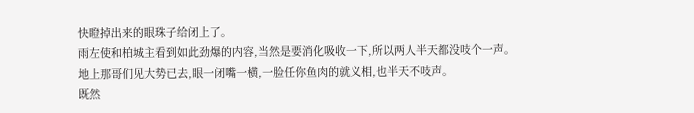快瞪掉出来的眼珠子给闭上了。
雨左使和柏城主看到如此劲爆的内容,当然是要消化吸收一下,所以两人半天都没吱个一声。
地上那哥们见大势已去,眼一闭嘴一横,一脸任你鱼肉的就义相,也半天不吱声。
既然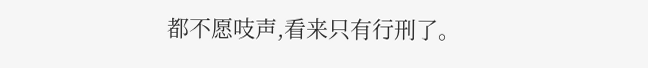都不愿吱声,看来只有行刑了。